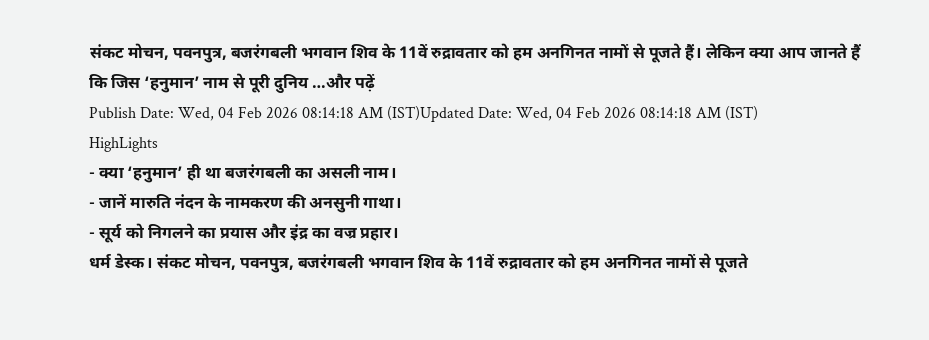संकट मोचन, पवनपुत्र, बजरंगबली भगवान शिव के 11वें रुद्रावतार को हम अनगिनत नामों से पूजते हैं। लेकिन क्या आप जानते हैं कि जिस ‘हनुमान’ नाम से पूरी दुनिय …और पढ़ें
Publish Date: Wed, 04 Feb 2026 08:14:18 AM (IST)Updated Date: Wed, 04 Feb 2026 08:14:18 AM (IST)
HighLights
- क्या ‘हनुमान’ ही था बजरंगबली का असली नाम।
- जानें मारुति नंदन के नामकरण की अनसुनी गाथा।
- सूर्य को निगलने का प्रयास और इंद्र का वज्र प्रहार।
धर्म डेस्क। संकट मोचन, पवनपुत्र, बजरंगबली भगवान शिव के 11वें रुद्रावतार को हम अनगिनत नामों से पूजते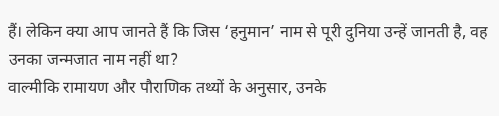हैं। लेकिन क्या आप जानते हैं कि जिस ‘हनुमान’ नाम से पूरी दुनिया उन्हें जानती है, वह उनका जन्मजात नाम नहीं था?
वाल्मीकि रामायण और पौराणिक तथ्यों के अनुसार, उनके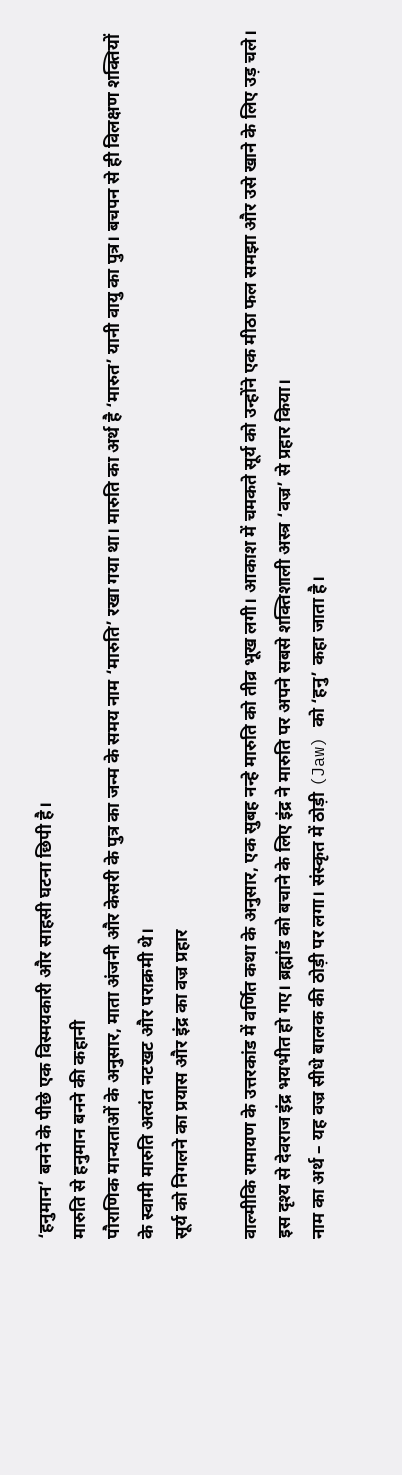‘हनुमान’ बनने के पीछे एक विस्मयकारी और साहसी घटना छिपी है।
मारुति से हनुमान बनने की कहानी
पौराणिक मान्यताओं के अनुसार, माता अंजनी और केसरी के पुत्र का जन्म के समय नाम ‘मारुति’ रखा गया था। मारुति का अर्थ है ‘मारुत’ यानी वायु का पुत्र। बचपन से ही विलक्षण शक्तियों के स्वामी मारुति अत्यंत नटखट और पराक्रमी थे।
सूर्य को निगलने का प्रयास और इंद्र का वज्र प्रहार

वाल्मीकि रामायण के उत्तरकांड में वर्णित कथा के अनुसार, एक सुबह नन्हे मारुति को तीव्र भूख लगी। आकाश में चमकते सूर्य को उन्होंने एक मीठा फल समझा और उसे खाने के लिए उड़ चले। इस दृश्य से देवराज इंद्र भयभीत हो गए। ब्रह्मांड को बचाने के लिए इंद्र ने मारुति पर अपने सबसे शक्तिशाली अस्त्र ‘वज्र’ से प्रहार किया।
नाम का अर्थ – यह वज्र सीधे बालक की ठोड़ी पर लगा। संस्कृत में ठोड़ी (Jaw) को ‘हनु’ कहा जाता है।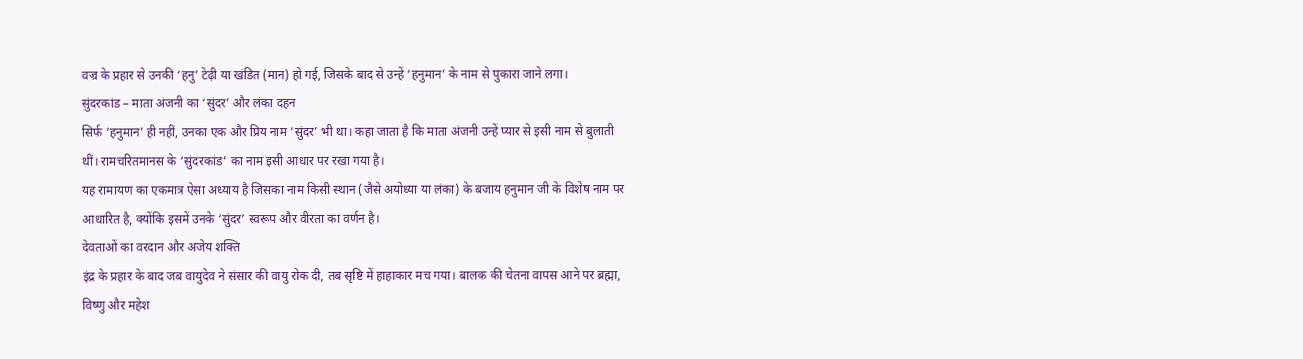वज्र के प्रहार से उनकी ‘हनु’ टेढ़ी या खंडित (मान) हो गई, जिसके बाद से उन्हें ‘हनुमान’ के नाम से पुकारा जाने लगा।
सुंदरकांड – माता अंजनी का ‘सुंदर’ और लंका दहन
सिर्फ ‘हनुमान’ ही नहीं, उनका एक और प्रिय नाम ‘सुंदर’ भी था। कहा जाता है कि माता अंजनी उन्हें प्यार से इसी नाम से बुलाती थीं। रामचरितमानस के ‘सुंदरकांड’ का नाम इसी आधार पर रखा गया है।
यह रामायण का एकमात्र ऐसा अध्याय है जिसका नाम किसी स्थान (जैसे अयोध्या या लंका) के बजाय हनुमान जी के विशेष नाम पर आधारित है, क्योंकि इसमें उनके ‘सुंदर’ स्वरूप और वीरता का वर्णन है।
देवताओं का वरदान और अजेय शक्ति
इंद्र के प्रहार के बाद जब वायुदेव ने संसार की वायु रोक दी, तब सृष्टि में हाहाकार मच गया। बालक की चेतना वापस आने पर ब्रह्मा, विष्णु और महेश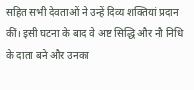सहित सभी देवताओं ने उन्हें दिव्य शक्तियां प्रदान कीं। इसी घटना के बाद वे अष्ट सिद्धि और नौ निधि के दाता बने और उनका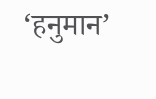‘हनुमान’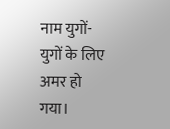नाम युगों-युगों के लिए अमर हो गया।